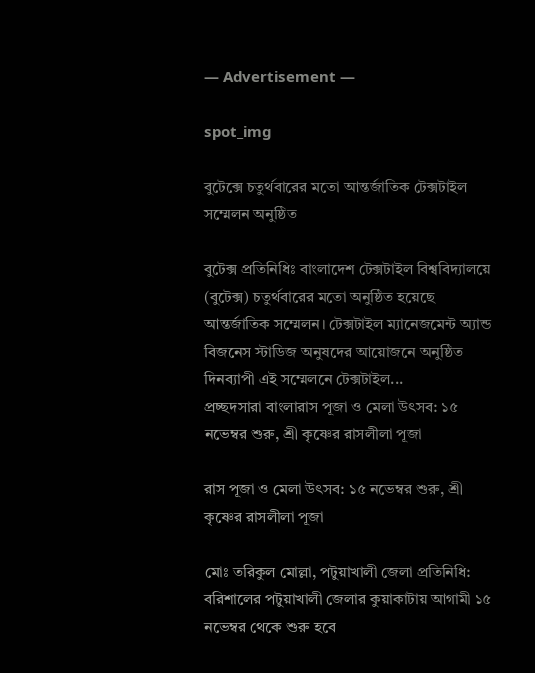― Advertisement ―

spot_img

বুটেক্সে চতুর্থবারের মতো আন্তর্জাতিক টেক্সটাইল সম্মেলন অনুষ্ঠিত

বুটেক্স প্রতিনিধিঃ বাংলাদেশ টেক্সটাইল বিশ্ববিদ্যালয়ে (বুটেক্স) চতুর্থবারের মতো অনুষ্ঠিত হয়েছে আন্তর্জাতিক সম্মেলন। টেক্সটাইল ম্যানেজমেন্ট অ্যান্ড বিজনেস স্টাডিজ অনুষদের আয়োজনে অনুষ্ঠিত দিনব্যাপী এই সম্মেলনে টেক্সটাইল...
প্রচ্ছদসারা বাংলারাস পূজা ও মেলা উৎসব: ১৫ নভেম্বর শুরু, শ্রী কৃষ্ণের রাসলীলা পূজা

রাস পূজা ও মেলা উৎসব: ১৫ নভেম্বর শুরু, শ্রী কৃষ্ণের রাসলীলা পূজা

মোঃ তরিকুল মোল্লা, পটুয়াখালী জেলা প্রতিনিধি: বরিশালের পটুয়াখালী জেলার কুয়াকাটায় আগামী ১৫ নভেম্বর থেকে শুরু হবে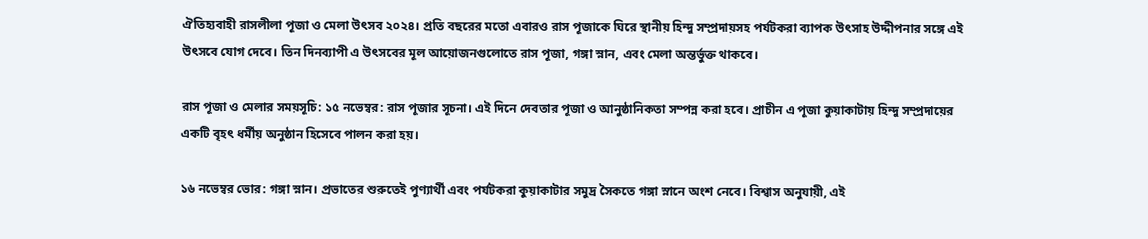ঐতিহ্যবাহী রাসলীলা পূজা ও মেলা উৎসব ২০২৪। প্রতি বছরের মতো এবারও রাস পূজাকে ঘিরে স্থানীয় হিন্দু সম্প্রদায়সহ পর্যটকরা ব্যাপক উৎসাহ উদ্দীপনার সঙ্গে এই উৎসবে যোগ দেবে। তিন দিনব্যাপী এ উৎসবের মূল আয়োজনগুলোতে রাস পূজা, গঙ্গা স্নান, এবং মেলা অন্তর্ভুক্ত থাকবে।

রাস পূজা ও মেলার সময়সূচি: ১৫ নভেম্বর: রাস পূজার সূচনা। এই দিনে দেবতার পূজা ও আনুষ্ঠানিকতা সম্পন্ন করা হবে। প্রাচীন এ পূজা কুয়াকাটায় হিন্দু সম্প্রদায়ের একটি বৃহৎ ধর্মীয় অনুষ্ঠান হিসেবে পালন করা হয়।

১৬ নভেম্বর ভোর: গঙ্গা স্নান। প্রভাতের শুরুতেই পুণ্যার্থী এবং পর্যটকরা কুয়াকাটার সমুদ্র সৈকতে গঙ্গা স্নানে অংশ নেবে। বিশ্বাস অনুযায়ী, এই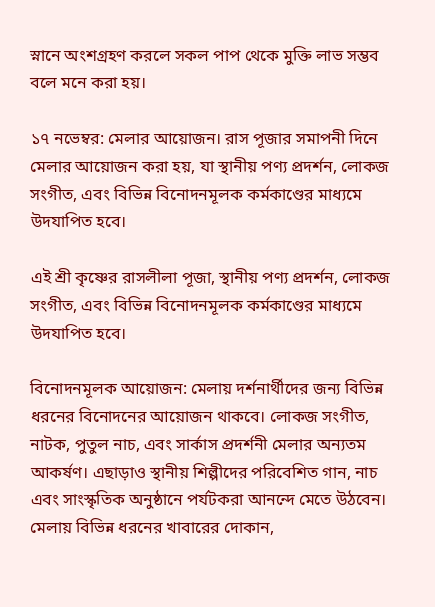স্নানে অংশগ্রহণ করলে সকল পাপ থেকে মুক্তি লাভ সম্ভব বলে মনে করা হয়।

১৭ নভেম্বর: মেলার আয়োজন। রাস পূজার সমাপনী দিনে মেলার আয়োজন করা হয়, যা স্থানীয় পণ্য প্রদর্শন, লোকজ সংগীত, এবং বিভিন্ন বিনোদনমূলক কর্মকাণ্ডের মাধ্যমে উদযাপিত হবে।

এই শ্রী কৃষ্ণের রাসলীলা পূজা, স্থানীয় পণ্য প্রদর্শন, লোকজ সংগীত, এবং বিভিন্ন বিনোদনমূলক কর্মকাণ্ডের মাধ্যমে উদযাপিত হবে।

বিনোদনমূলক আয়োজন: মেলায় দর্শনার্থীদের জন্য বিভিন্ন ধরনের বিনোদনের আয়োজন থাকবে। লোকজ সংগীত, নাটক, পুতুল নাচ, এবং সার্কাস প্রদর্শনী মেলার অন্যতম আকর্ষণ। এছাড়াও স্থানীয় শিল্পীদের পরিবেশিত গান, নাচ এবং সাংস্কৃতিক অনুষ্ঠানে পর্যটকরা আনন্দে মেতে উঠবেন। মেলায় বিভিন্ন ধরনের খাবারের দোকান,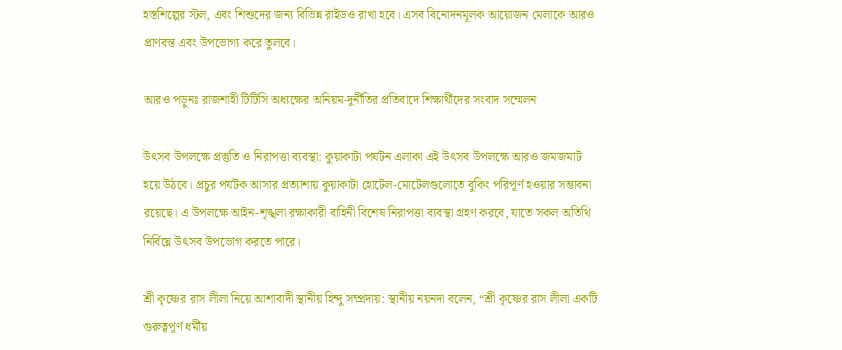হস্তশিল্পের স্টল, এবং শিশুদের জন্য বিভিন্ন রাইডও রাখা হবে। এসব বিনোদনমূলক আয়োজন মেলাকে আরও প্রাণবন্ত এবং উপভোগ্য করে তুলবে।

আরও পড়ুনঃ রাজশাহী টিটিসি অধ্যক্ষের অনিয়ম-দুর্নীতির প্রতিবাদে শিক্ষার্থীদের সংবাদ সম্মেলন

উৎসব উপলক্ষে প্রস্তুতি ও নিরাপত্তা ব্যবস্থা: কুয়াকাটা পর্যটন এলাকা এই উৎসব উপলক্ষে আরও জমজমাট হয়ে উঠবে। প্রচুর পর্যটক আসার প্রত্যাশায় কুয়াকাটা হোটেল-মোটেলগুলোতে বুকিং পরিপূর্ণ হওয়ার সম্ভাবনা রয়েছে। এ উপলক্ষে আইন-শৃঙ্খলা রক্ষাকারী বাহিনী বিশেষ নিরাপত্তা ব্যবস্থা গ্রহণ করবে, যাতে সকল অতিথি নির্বিঘ্নে উৎসব উপভোগ করতে পারে।

শ্রী কৃষ্ণের রাস লীলা নিয়ে আশাবাদী স্থানীয় হিন্দু সম্প্রদায়: স্থানীয় নয়নদা বলেন, “শ্রী কৃষ্ণের রাস লীলা একটি গুরুত্বপূর্ণ ধর্মীয়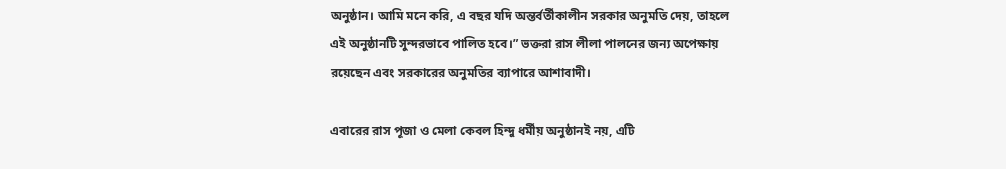অনুষ্ঠান। আমি মনে করি, এ বছর যদি অন্তর্বর্তীকালীন সরকার অনুমতি দেয়, তাহলে এই অনুষ্ঠানটি সুন্দরভাবে পালিত হবে।” ভক্তরা রাস লীলা পালনের জন্য অপেক্ষায় রয়েছেন এবং সরকারের অনুমতির ব্যাপারে আশাবাদী।

এবারের রাস পূজা ও মেলা কেবল হিন্দু ধর্মীয় অনুষ্ঠানই নয়, এটি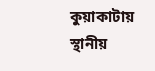কুয়াকাটায় স্থানীয়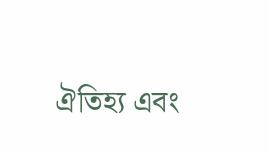ঐতিহ্য এবং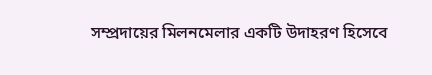সম্প্রদায়ের মিলনমেলার একটি উদাহরণ হিসেবে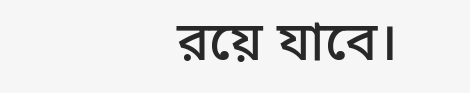রয়ে যাবে।